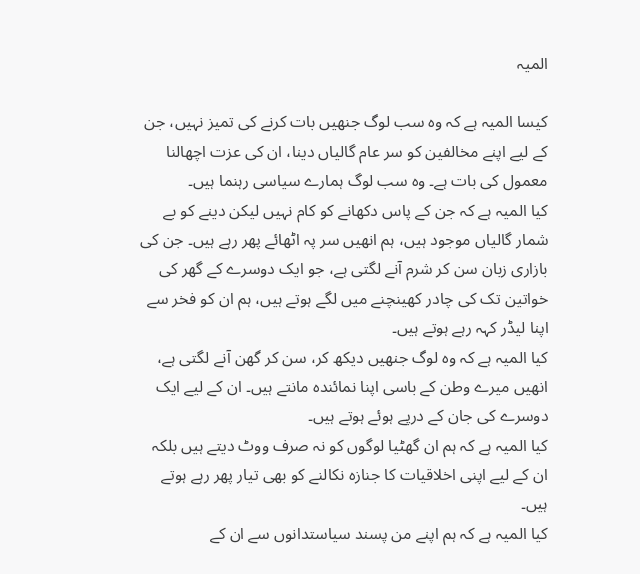المیہ

کیسا المیہ ہے کہ وہ سب لوگ جنھیں بات کرنے کی تمیز نہیں، جن کے لیے اپنے مخالفین کو سر عام گالیاں دینا، ان کی عزت اچھالنا معمول کی بات ہے۔ وہ سب لوگ ہمارے سیاسی رہنما ہیں۔
کیا المیہ ہے کہ جن کے پاس دکھانے کو کام نہیں لیکن دینے کو بے شمار گالیاں موجود ہیں، ہم انھیں سر پہ اٹھائے پھر رہے ہیں۔ جن کی بازاری زبان سن کر شرم آنے لگتی ہے، جو ایک دوسرے کے گھر کی خواتین تک کی چادر کھینچنے میں لگے ہوتے ہیں، ہم ان کو فخر سے اپنا لیڈر کہہ رہے ہوتے ہیں۔
کیا المیہ ہے کہ وہ لوگ جنھیں دیکھ کر، سن کر گھن آنے لگتی ہے، انھیں میرے وطن کے باسی اپنا نمائندہ مانتے ہیں۔ ان کے لیے ایک دوسرے کی جان کے درپے ہوئے ہوتے ہیں۔
کیا المیہ ہے کہ ہم ان گھٹیا لوگوں کو نہ صرف ووٹ دیتے ہیں بلکہ ان کے لیے اپنی اخلاقیات کا جنازہ نکالنے کو بھی تیار پھر رہے ہوتے ہیں۔
کیا المیہ ہے کہ ہم اپنے من پسند سیاستدانوں سے ان کے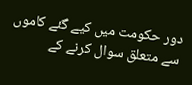دور حکومت میں کیے گئے کاموں سے متعلق سوال کرنے کے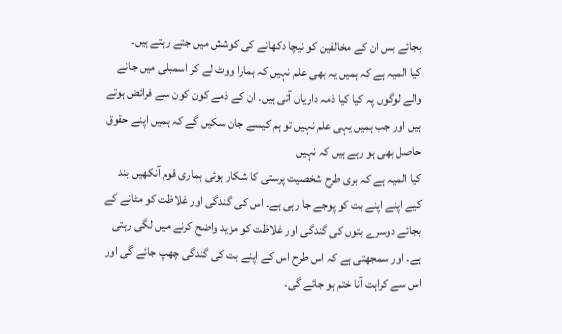بجائے بس ان کے مخالفین کو نیچا دکھانے کی کوشش میں جتے رہتے ہیں۔
کیا المیہ ہے کہ ہمیں یہ بھی علم نہیں کہ ہمارا ووٹ لے کر اسمبلی میں جانے والے لوگوں پہ کیا کیا ذمہ داریاں آتی ہیں۔ ان کے ذمے کون کون سے فرائض ہوتے ہیں اور جب ہمیں یہی علم نہیں تو ہم کیسے جان سکیں گے کہ ہمیں اپنے حقوق حاصل بھی ہو رہے ہیں کہ نہیں
کیا المیہ ہے کہ بری طرح شخصیت پرستی کا شکار ہوئی ہماری قوم آنکھیں بند کیے اپنے اپنے بت کو پوجے جا رہی ہے۔ اس کی گندگی اور غلاظت کو مٹانے کے بجائے دوسرے بتوں کی گندگی اور غلاظت کو مزید واضح کرنے میں لگی رہتی ہے۔ اور سمجھتی ہے کہ اس طرح اس کے اپنے بت کی گندگی چھپ جائے گی اور اس سے کراہت آنا ختم ہو جائے گی۔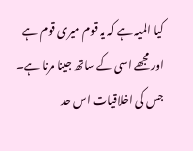کیا المیہ ہے کہ یہ قوم میری قوم ہے اور مجھے اسی کے ساتھ جینا مرنا ہے۔ جس کی اخلاقیات اس حد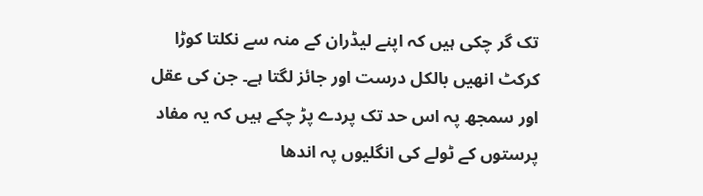تک گر چکی ہیں کہ اپنے لیڈران کے منہ سے نکلتا کوڑا کرکٹ انھیں بالکل درست اور جائز لگتا ہے۔ جن کی عقل اور سمجھ پہ اس حد تک پردے پڑ چکے ہیں کہ یہ مفاد پرستوں کے ٹولے کی انگلیوں پہ اندھا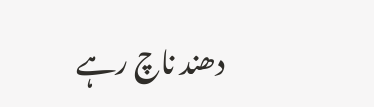دھند ناچ رہے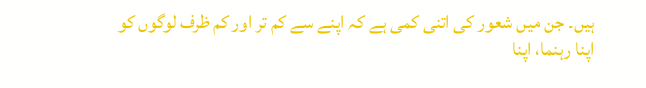ہیں۔ جن میں شعور کی اتنی کمی ہے کہ اپنے سے کم تر اور کم ظرف لوگوں کو اپنا رہنما، اپنا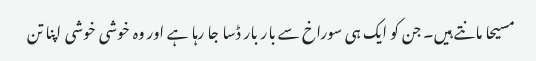مسیحا مانتے ہیں۔ جن کو ایک ہی سوراخ سے بار بار ڈسا جا رہا ہے اور وہ خوشی خوشی اپنا تن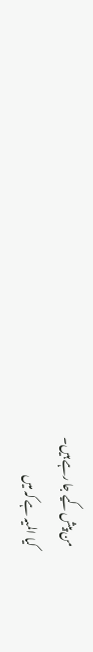من پیش کیے جا رہے ہیں۔
کیا المیہ ہے کہ میں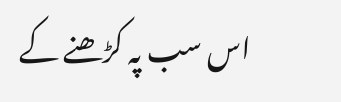اس سب پہ کڑھنے کے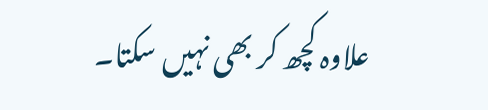علاوہ کچھ کر بھی نہیں سکتا۔